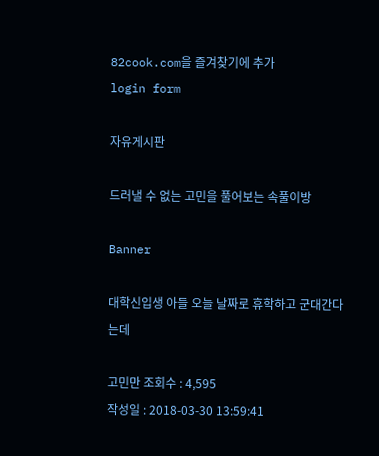82cook.com을 즐겨찾기에 추가
login form

자유게시판

드러낼 수 없는 고민을 풀어보는 속풀이방

Banner

대학신입생 아들 오늘 날짜로 휴학하고 군대간다는데

고민만 조회수 : 4,595
작성일 : 2018-03-30 13:59:41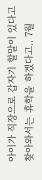아이가 직장으로 갑자기 할말이 있다고 찾아와서는 휴학을 하겠다고.. 7월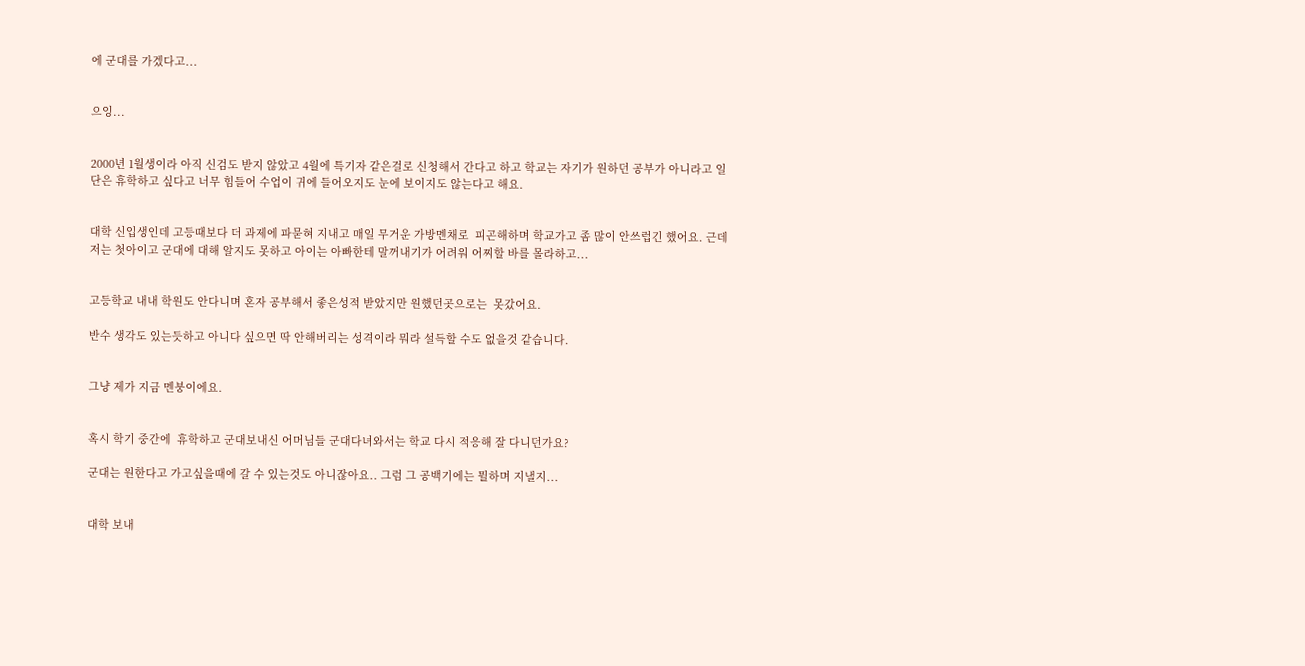에 군대를 가겠다고...


으잉...


2000년 1월생이라 아직 신검도 받지 않았고 4월에 특기자 같은걸로 신청해서 간다고 하고 학교는 자기가 원하던 공부가 아니라고 일단은 휴학하고 싶다고 너무 힘들어 수업이 귀에 들어오지도 눈에 보이지도 않는다고 해요.


대학 신입생인데 고등때보다 더 과제에 파묻혀 지내고 매일 무거운 가방멘채로  피곤해하며 학교가고 좀 많이 안쓰럽긴 했어요. 근데 저는 첫아이고 군대에 대해 알지도 못하고 아이는 아빠한테 말꺼내기가 어려워 어찌할 바를 몰라하고...


고등학교 내내 학원도 안다니며 혼자 공부해서 좋은성적 받았지만 원했던곳으로는  못갔어요.

반수 생각도 있는듯하고 아니다 싶으면 딱 안해버리는 성격이라 뭐라 설득할 수도 없을것 같습니다.


그냥 제가 지금 멘붕이에요.


혹시 학기 중간에  휴학하고 군대보내신 어머님들 군대다녀와서는 학교 다시 적응해 잘 다니던가요?

군대는 원한다고 가고싶을때에 갈 수 있는것도 아니잖아요.. 그럼 그 공백기에는 뭘하며 지낼지...


대학 보내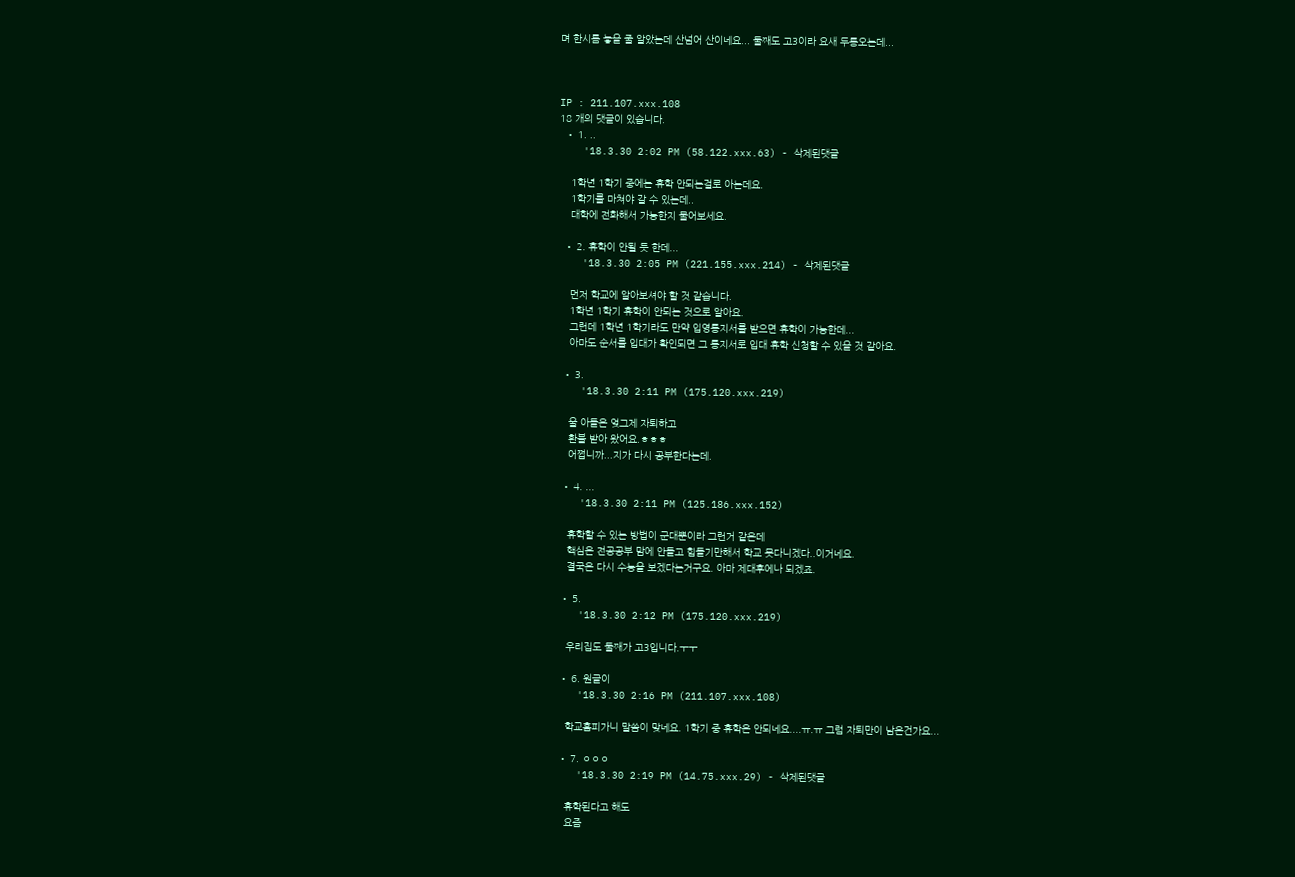며 한시름 놓을 줄 알았는데 산넘어 산이네요... 둘째도 고3이라 요새 두통오는데...



IP : 211.107.xxx.108
18 개의 댓글이 있습니다.
  • 1. ..
    '18.3.30 2:02 PM (58.122.xxx.63) - 삭제된댓글

    1학년 1학기 중에는 휴학 안되는걸로 아는데요.
    1학기를 마쳐야 갈 수 있는데..
    대학에 전화해서 가능한지 물어보세요.

  • 2. 휴학이 안될 듯 한데...
    '18.3.30 2:05 PM (221.155.xxx.214) - 삭제된댓글

    먼저 학교에 알아보셔야 할 것 같습니다.
    1학년 1학기 휴학이 안되는 것으로 알아요.
    그런데 1학년 1학기라도 만약 입영통지서를 받으면 휴학이 가능한데...
    아마도 순서를 입대가 확인되면 그 통지서로 입대 휴학 신청할 수 있을 것 같아요.

  • 3.
    '18.3.30 2:11 PM (175.120.xxx.219)

    울 아들은 엊그제 자퇴하고
    환불 받아 왔어요.ㅎㅎㅎ
    어쩝니까...지가 다시 공부한다는데.

  • 4. ...
    '18.3.30 2:11 PM (125.186.xxx.152)

    휴학할 수 있는 방법이 군대뿐이라 그런거 같은데
    핵심은 전공공부 맘에 안들고 힘들기만해서 학교 못다니겠다..이거네요.
    결국은 다시 수능을 보겠다는거구요. 아마 제대후에나 되겠죠.

  • 5.
    '18.3.30 2:12 PM (175.120.xxx.219)

    우리집도 둘째가 고3입니다.ㅜㅜ

  • 6. 원글이
    '18.3.30 2:16 PM (211.107.xxx.108)

    학교홈피가니 말씀이 맞네요. 1학기 중 휴학은 안되네요....ㅠ.ㅠ 그럼 자퇴만이 남은건가요...

  • 7. ㅇㅇㅇ
    '18.3.30 2:19 PM (14.75.xxx.29) - 삭제된댓글

    휴학된다고 해도
    요즘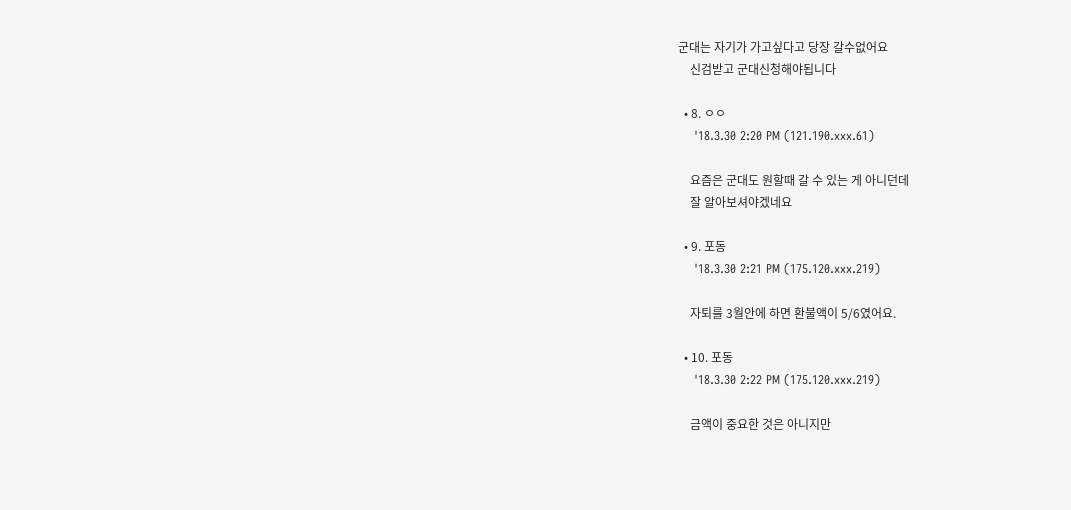군대는 자기가 가고싶다고 당장 갈수없어요
    신검받고 군대신청해야됩니다

  • 8. ㅇㅇ
    '18.3.30 2:20 PM (121.190.xxx.61)

    요즘은 군대도 원할때 갈 수 있는 게 아니던데
    잘 알아보셔야겠네요

  • 9. 포동
    '18.3.30 2:21 PM (175.120.xxx.219)

    자퇴를 3월안에 하면 환불액이 5/6였어요.

  • 10. 포동
    '18.3.30 2:22 PM (175.120.xxx.219)

    금액이 중요한 것은 아니지만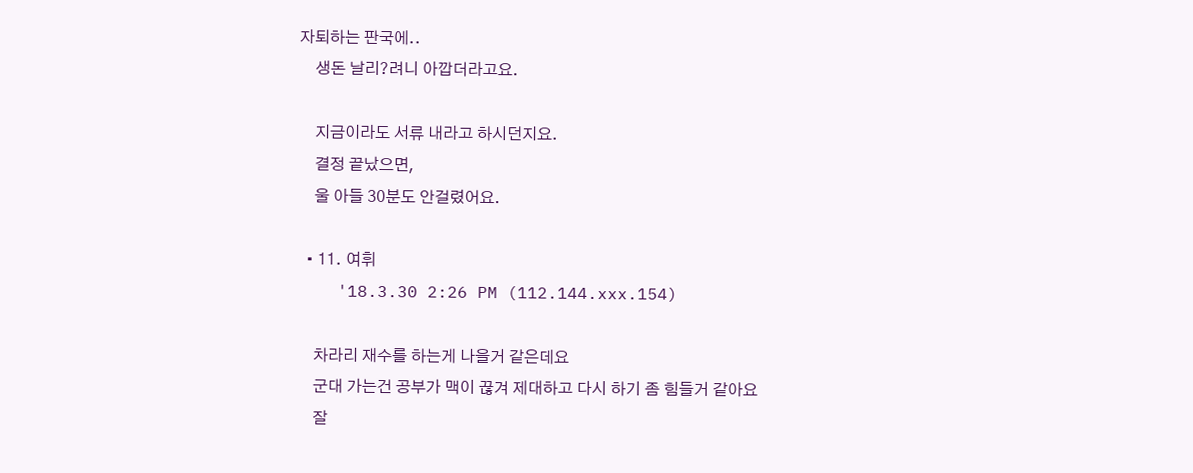자퇴하는 판국에..
    생돈 날리?려니 아깝더라고요.

    지금이라도 서류 내라고 하시던지요.
    결정 끝났으면,
    울 아들 30분도 안걸렸어요.

  • 11. 여휘
    '18.3.30 2:26 PM (112.144.xxx.154)

    차라리 재수를 하는게 나을거 같은데요
    군대 가는건 공부가 맥이 끊겨 제대하고 다시 하기 좀 힘들거 같아요
    잘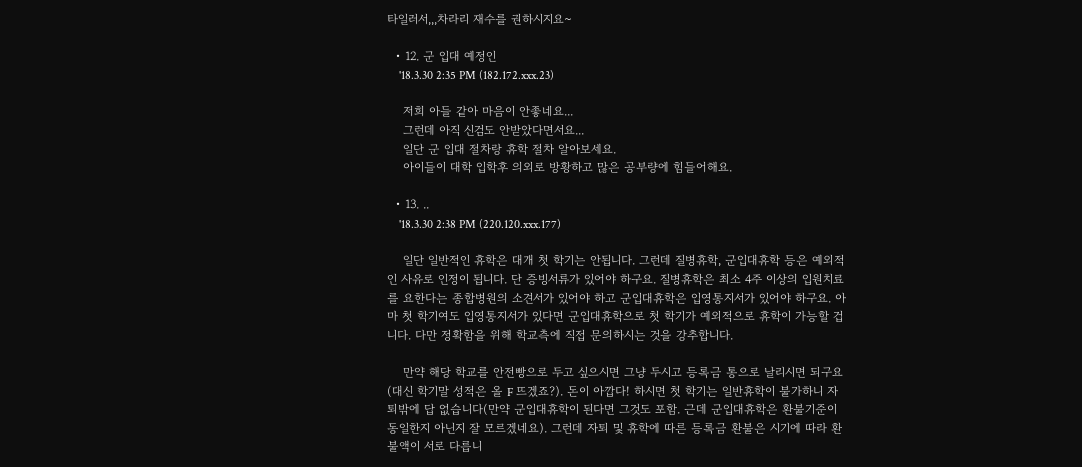타일러서,,,차라리 재수를 권하시지요~

  • 12. 군 입대 예정인
    '18.3.30 2:35 PM (182.172.xxx.23)

    저희 아들 같아 마음이 안좋네요...
    그런데 아직 신검도 안받았다면서요...
    일단 군 입대 절차랑 휴학 절차 알아보세요.
    아이들이 대학 입학후 의외로 방황하고 많은 공부량에 힘들어해요.

  • 13. ..
    '18.3.30 2:38 PM (220.120.xxx.177)

    일단 일반적인 휴학은 대개 첫 학기는 안됩니다. 그런데 질병휴학, 군입대휴학 등은 예외적인 사유로 인정이 됩니다. 단 증빙서류가 있어야 하구요. 질병휴학은 최소 4주 이상의 입원치료를 요한다는 종합병원의 소견서가 있어야 하고 군입대휴학은 입영통지서가 있어야 하구요. 아마 첫 학기여도 입영통지서가 있다면 군입대휴학으로 첫 학기가 예외적으로 휴학이 가능할 겁니다. 다만 정확함을 위해 학교측에 직접 문의하시는 것을 강추합니다.

    만약 해당 학교를 안전빵으로 두고 싶으시면 그냥 두시고 등록금 통으로 날리시면 되구요(대신 학기말 성적은 올 F 뜨겠죠?). 돈이 아깝다! 하시면 첫 학기는 일반휴학이 불가하니 자퇴밖에 답 없습니다(만약 군입대휴학이 된다면 그것도 포함. 근데 군입대휴학은 환불기준이 동일한지 아닌지 잘 모르겠네요). 그런데 자퇴 및 휴학에 따른 등록금 환불은 시기에 따라 환불액이 서로 다릅니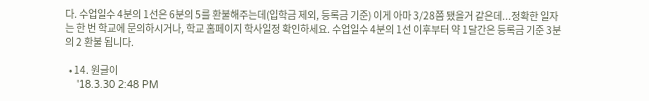다. 수업일수 4분의 1선은 6분의 5를 환불해주는데(입학금 제외, 등록금 기준) 이게 아마 3/28쯤 됐을거 같은데...정확한 일자는 한 번 학교에 문의하시거나, 학교 홈페이지 학사일정 확인하세요. 수업일수 4분의 1선 이후부터 약 1달간은 등록금 기준 3분의 2 환불 됩니다.

  • 14. 원글이
    '18.3.30 2:48 PM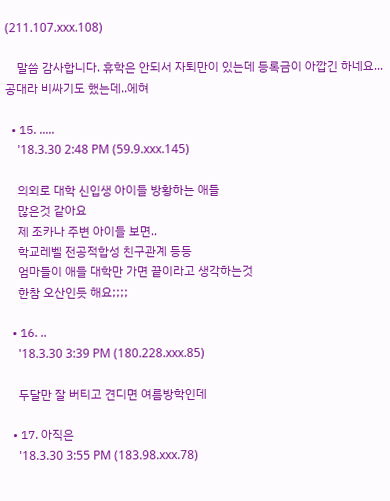(211.107.xxx.108)

    말씀 감사합니다. 휴학은 안되서 자퇴만이 있는데 등록금이 아깝긴 하네요...공대라 비싸기도 했는데..에혀

  • 15. .....
    '18.3.30 2:48 PM (59.9.xxx.145)

    의외로 대학 신입생 아이들 방황하는 애들
    많은것 같아요
    제 조카나 주변 아이들 보면..
    학교레벨 전공적합성 친구관계 등등
    엄마들이 애들 대학만 가면 끝이라고 생각하는것
    한참 오산인듯 해요;;;;

  • 16. ..
    '18.3.30 3:39 PM (180.228.xxx.85)

    두달만 잘 버티고 견디면 여름방학인데

  • 17. 아직은
    '18.3.30 3:55 PM (183.98.xxx.78)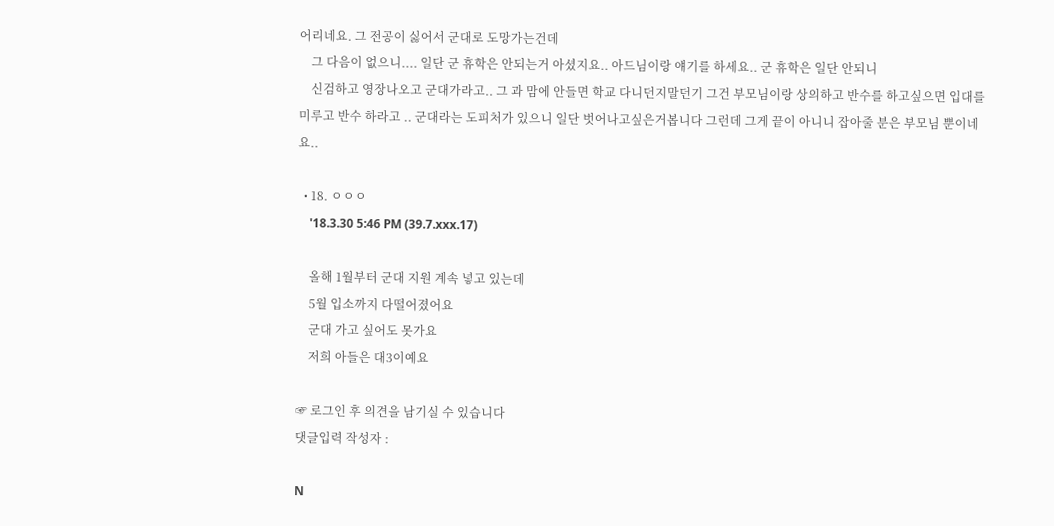어리네요. 그 전공이 싫어서 군대로 도망가는건데
    그 다음이 없으니.... 일단 군 휴학은 안되는거 아셨지요.. 아드님이랑 얘기를 하세요.. 군 휴학은 일단 안되니
    신검하고 영장나오고 군대가라고.. 그 과 맘에 안들면 학교 다니던지말던기 그건 부모님이랑 상의하고 반수를 하고싶으면 입대를 미루고 반수 하라고 .. 군대라는 도피처가 있으니 일단 벗어나고싶은거봅니다 그런데 그게 끝이 아니니 잡아줄 분은 부모님 뿐이네요..

  • 18. ㅇㅇㅇ
    '18.3.30 5:46 PM (39.7.xxx.17)

    올해 1월부터 군대 지원 계속 넣고 있는데
    5월 입소까지 다떨어졌어요
    군대 가고 싶어도 못가요
    저희 아들은 대3이예요

☞ 로그인 후 의견을 남기실 수 있습니다
댓글입력 작성자 :

N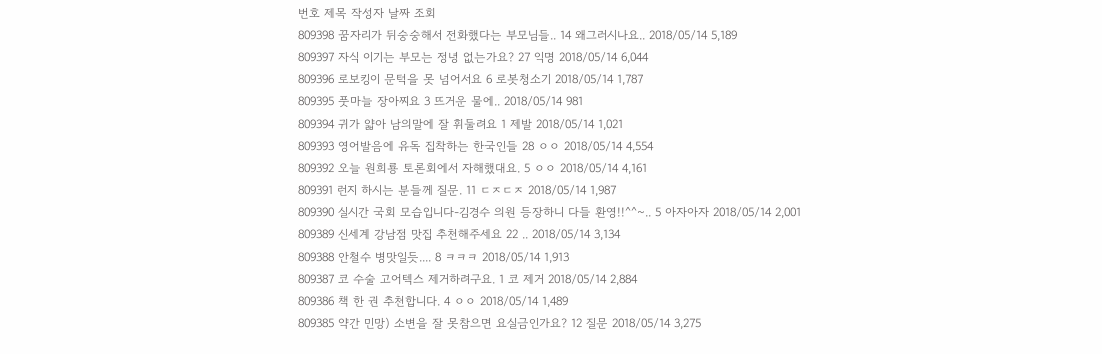번호 제목 작성자 날짜 조회
809398 꿈자리가 뒤숭숭해서 전화했다는 부모님들.. 14 왜그러시나요.. 2018/05/14 5,189
809397 자식 이기는 부모는 정녕 없는가요? 27 익명 2018/05/14 6,044
809396 로보킹이 문턱을 못 넘어서요 6 로봇청소기 2018/05/14 1,787
809395 풋마늘 장아찌요 3 뜨거운 물에.. 2018/05/14 981
809394 귀가 얇아 남의말에 잘 휘둘려요 1 제발 2018/05/14 1,021
809393 영어발음에 유독 집착하는 한국인들 28 ㅇㅇ 2018/05/14 4,554
809392 오늘 원희룡 토론회에서 자해했대요. 5 ㅇㅇ 2018/05/14 4,161
809391 런지 하시는 분들께 질문. 11 ㄷㅈㄷㅈ 2018/05/14 1,987
809390 실시간 국회 모습입니다-김경수 의원 등장하니 다들 환영!!^^~.. 5 아자아자 2018/05/14 2,001
809389 신세계 강남점 맛집 추천해주세요 22 .. 2018/05/14 3,134
809388 안철수 병맛일듯.... 8 ㅋㅋㅋ 2018/05/14 1,913
809387 코 수술 고어텍스 제거하려구요. 1 코 제거 2018/05/14 2,884
809386 책 한 권 추천합니다. 4 ㅇㅇ 2018/05/14 1,489
809385 약간 민망) 소변을 잘 못참으면 요실금인가요? 12 질문 2018/05/14 3,275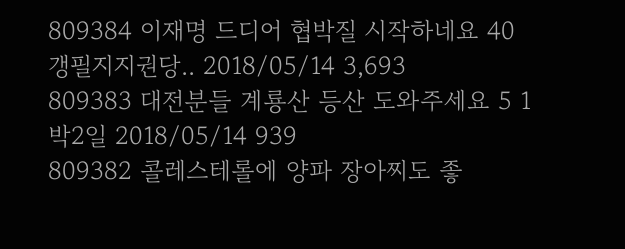809384 이재명 드디어 협박질 시작하네요 40 갱필지지권당.. 2018/05/14 3,693
809383 대전분들 계룡산 등산 도와주세요 5 1박2일 2018/05/14 939
809382 콜레스테롤에 양파 장아찌도 좋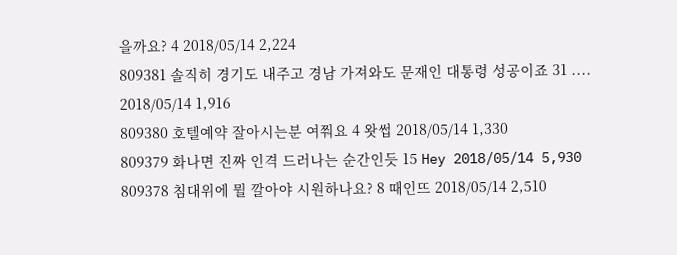을까요? 4 2018/05/14 2,224
809381 솔직히 경기도 내주고 경남 가져와도 문재인 대통령 성공이죠 31 .... 2018/05/14 1,916
809380 호텔예약 잘아시는분 여쭤요 4 왓썹 2018/05/14 1,330
809379 화나면 진짜 인격 드러나는 순간인듯 15 Hey 2018/05/14 5,930
809378 침대위에 뭘 깔아야 시원하나요? 8 때인뜨 2018/05/14 2,510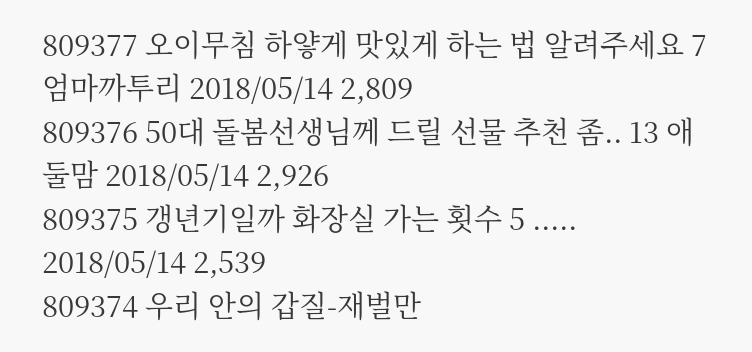809377 오이무침 하얗게 맛있게 하는 법 알려주세요 7 엄마까투리 2018/05/14 2,809
809376 50대 돌봄선생님께 드릴 선물 추천 좀.. 13 애둘맘 2018/05/14 2,926
809375 갱년기일까 화장실 가는 횟수 5 ..... 2018/05/14 2,539
809374 우리 안의 갑질-재벌만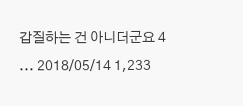갑질하는 건 아니더군요 4 ... 2018/05/14 1,233